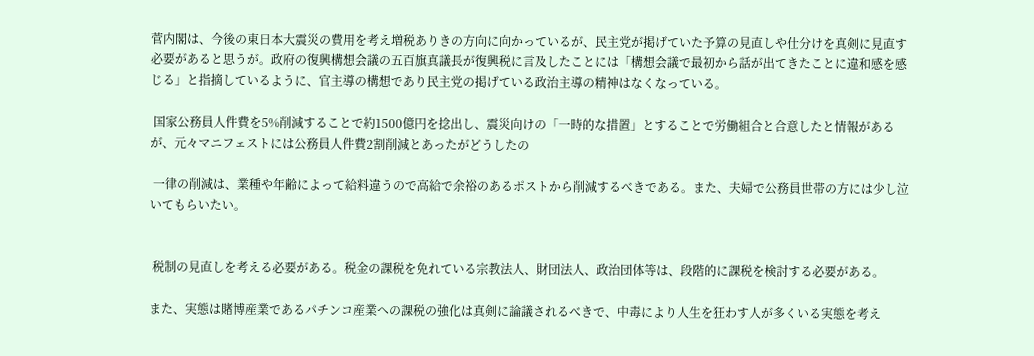菅内閣は、今後の東日本大震災の費用を考え増税ありきの方向に向かっているが、民主党が掲げていた予算の見直しや仕分けを真剣に見直す必要があると思うが。政府の復興構想会議の五百旗真議長が復興税に言及したことには「構想会議で最初から話が出てきたことに違和感を感じる」と指摘しているように、官主導の構想であり民主党の掲げている政治主導の精神はなくなっている。

 国家公務員人件費を5%削減することで約1500億円を捻出し、震災向けの「一時的な措置」とすることで労働組合と合意したと情報があるが、元々マニフェストには公務員人件費2割削減とあったがどうしたの

 一律の削減は、業種や年齢によって給料違うので高給で余裕のあるポストから削減するべきである。また、夫婦で公務員世帯の方には少し泣いてもらいたい。


 税制の見直しを考える必要がある。税金の課税を免れている宗教法人、財団法人、政治団体等は、段階的に課税を検討する必要がある。

また、実態は賭博産業であるパチンコ産業への課税の強化は真剣に論議されるべきで、中毒により人生を狂わす人が多くいる実態を考え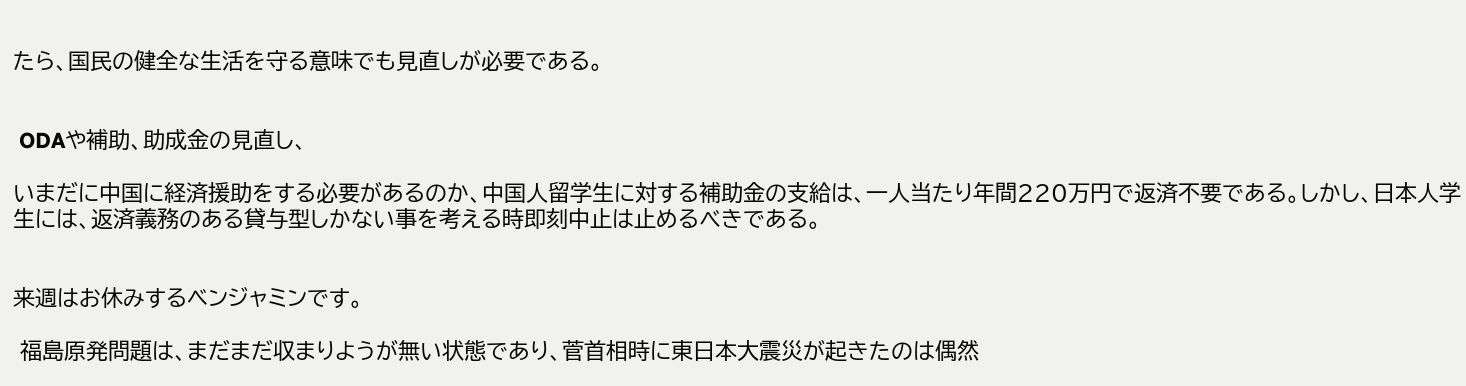たら、国民の健全な生活を守る意味でも見直しが必要である。


 ODAや補助、助成金の見直し、

いまだに中国に経済援助をする必要があるのか、中国人留学生に対する補助金の支給は、一人当たり年間220万円で返済不要である。しかし、日本人学生には、返済義務のある貸与型しかない事を考える時即刻中止は止めるべきである。


来週はお休みするベンジャミンです。

 福島原発問題は、まだまだ収まりようが無い状態であり、菅首相時に東日本大震災が起きたのは偶然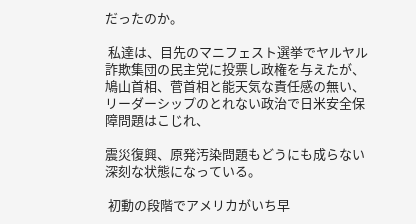だったのか。

 私達は、目先のマニフェスト選挙でヤルヤル詐欺集団の民主党に投票し政権を与えたが、鳩山首相、菅首相と能天気な責任感の無い、リーダーシップのとれない政治で日米安全保障問題はこじれ、

震災復興、原発汚染問題もどうにも成らない深刻な状態になっている。

 初動の段階でアメリカがいち早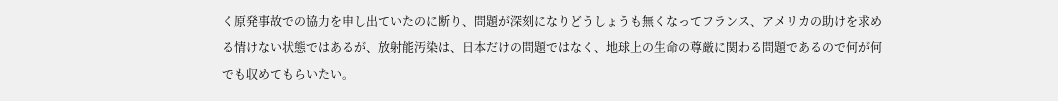く原発事故での協力を申し出ていたのに断り、問題が深刻になりどうしょうも無くなってフランス、アメリカの助けを求める情けない状態ではあるが、放射能汚染は、日本だけの問題ではなく、地球上の生命の尊厳に関わる問題であるので何が何でも収めてもらいたい。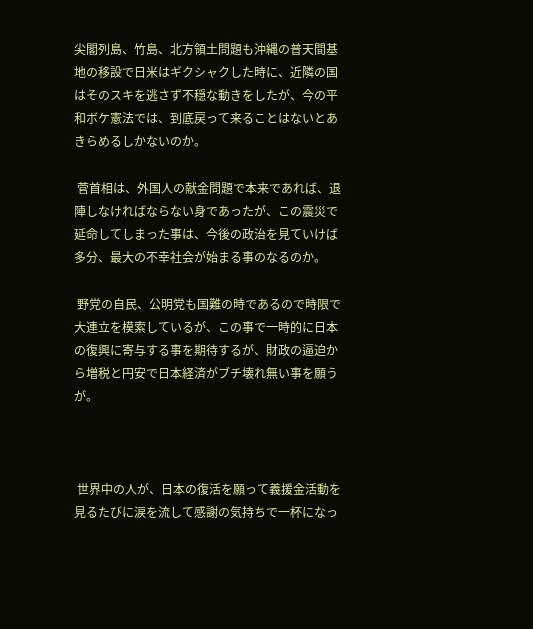尖閣列島、竹島、北方領土問題も沖縄の普天間基地の移設で日米はギクシャクした時に、近隣の国はそのスキを逃さず不穏な動きをしたが、今の平和ボケ憲法では、到底戻って来ることはないとあきらめるしかないのか。

 菅首相は、外国人の献金問題で本来であれば、退陣しなければならない身であったが、この震災で延命してしまった事は、今後の政治を見ていけば多分、最大の不幸社会が始まる事のなるのか。

 野党の自民、公明党も国難の時であるので時限で大連立を模索しているが、この事で一時的に日本の復興に寄与する事を期待するが、財政の逼迫から増税と円安で日本経済がブチ壊れ無い事を願うが。



 世界中の人が、日本の復活を願って義援金活動を見るたびに涙を流して感謝の気持ちで一杯になっ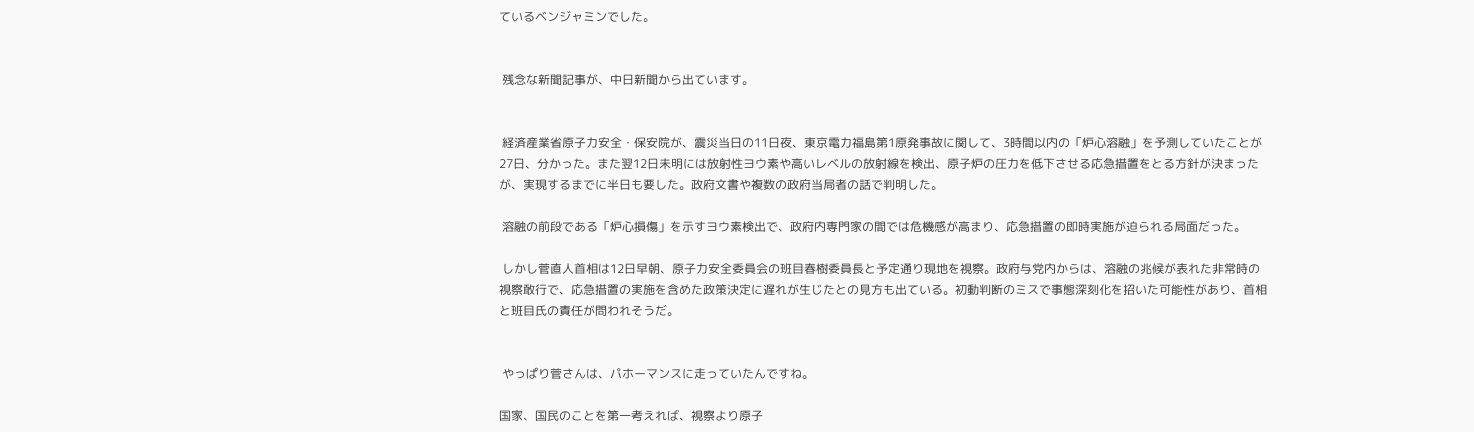ているベンジャミンでした。


 残念な新聞記事が、中日新聞から出ています。


 経済産業省原子力安全・保安院が、震災当日の11日夜、東京電力福島第1原発事故に関して、3時間以内の「炉心溶融」を予測していたことが27日、分かった。また翌12日未明には放射性ヨウ素や高いレベルの放射線を検出、原子炉の圧力を低下させる応急措置をとる方針が決まったが、実現するまでに半日も要した。政府文書や複数の政府当局者の話で判明した。

 溶融の前段である「炉心損傷」を示すヨウ素検出で、政府内専門家の間では危機感が高まり、応急措置の即時実施が迫られる局面だった。

 しかし菅直人首相は12日早朝、原子力安全委員会の班目春樹委員長と予定通り現地を視察。政府与党内からは、溶融の兆候が表れた非常時の視察敢行で、応急措置の実施を含めた政策決定に遅れが生じたとの見方も出ている。初動判断のミスで事態深刻化を招いた可能性があり、首相と班目氏の責任が問われそうだ。


 やっぱり菅さんは、パホーマンスに走っていたんですね。

国家、国民のことを第一考えれば、視察より原子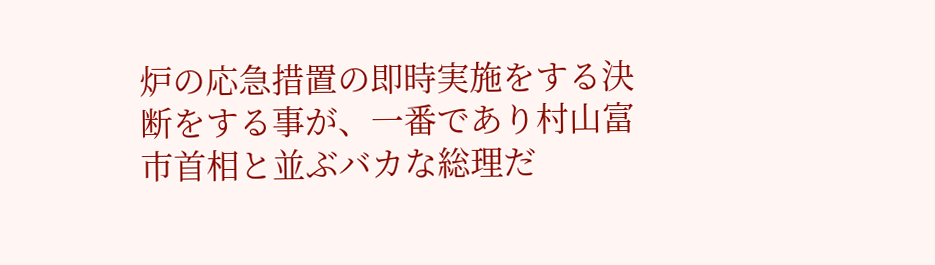炉の応急措置の即時実施をする決断をする事が、一番であり村山富市首相と並ぶバカな総理だ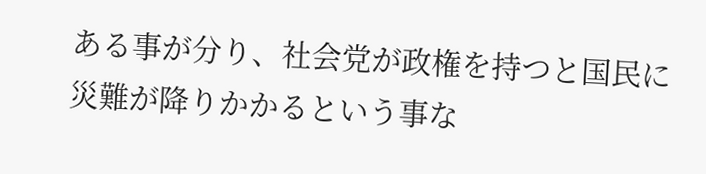ある事が分り、社会党が政権を持つと国民に災難が降りかかるという事な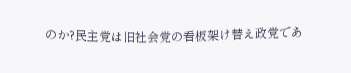のか?民主党は旧社会党の看板架け替え政党であ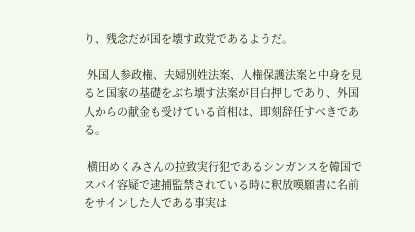り、残念だが国を壊す政党であるようだ。

 外国人参政権、夫婦別姓法案、人権保護法案と中身を見ると国家の基礎をぶち壊す法案が目白押しであり、外国人からの献金も受けている首相は、即刻辞任すべきである。

 横田めくみさんの拉致実行犯であるシンガンスを韓国でスパイ容疑で逮捕監禁されている時に釈放嘆願書に名前をサインした人である事実は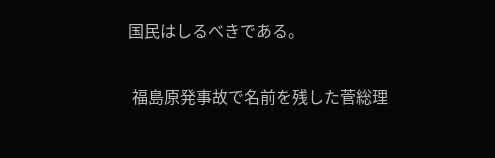国民はしるべきである。


 福島原発事故で名前を残した菅総理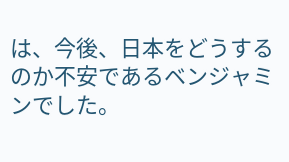は、今後、日本をどうするのか不安であるベンジャミンでした。